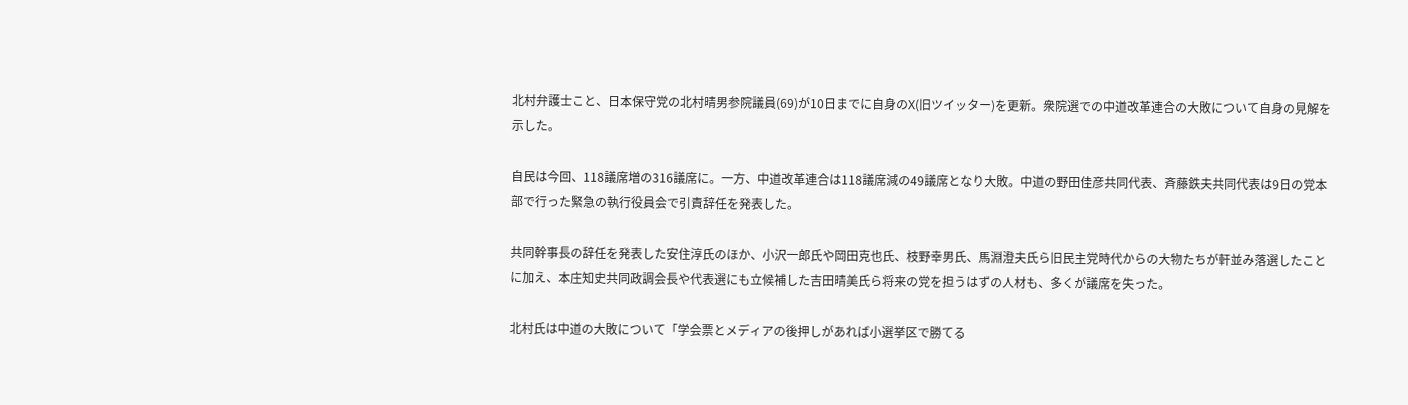北村弁護士こと、日本保守党の北村晴男参院議員(69)が10日までに自身のX(旧ツイッター)を更新。衆院選での中道改革連合の大敗について自身の見解を示した。

自民は今回、118議席増の316議席に。一方、中道改革連合は118議席減の49議席となり大敗。中道の野田佳彦共同代表、斉藤鉄夫共同代表は9日の党本部で行った緊急の執行役員会で引責辞任を発表した。

共同幹事長の辞任を発表した安住淳氏のほか、小沢一郎氏や岡田克也氏、枝野幸男氏、馬淵澄夫氏ら旧民主党時代からの大物たちが軒並み落選したことに加え、本庄知史共同政調会長や代表選にも立候補した吉田晴美氏ら将来の党を担うはずの人材も、多くが議席を失った。

北村氏は中道の大敗について「学会票とメディアの後押しがあれば小選挙区で勝てる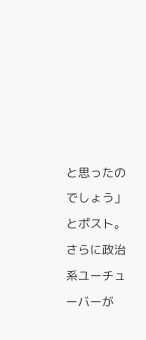と思ったのでしょう」とポスト。さらに政治系ユーチューバーが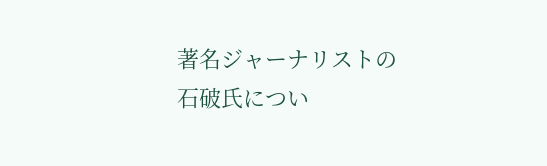著名ジャーナリストの石破氏につい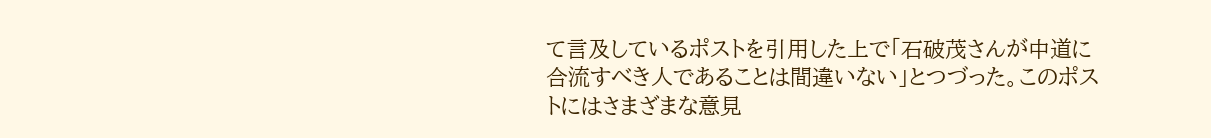て言及しているポストを引用した上で「石破茂さんが中道に合流すべき人であることは間違いない」とつづった。このポストにはさまざまな意見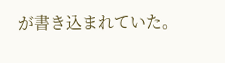が書き込まれていた。